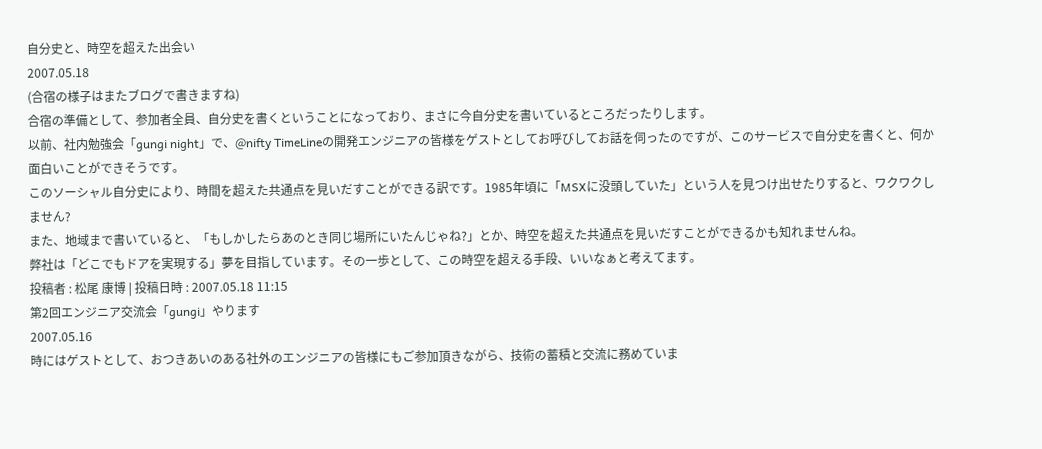自分史と、時空を超えた出会い
2007.05.18
(合宿の様子はまたブログで書きますね)
合宿の準備として、参加者全員、自分史を書くということになっており、まさに今自分史を書いているところだったりします。
以前、社内勉強会「gungi night」で、@nifty TimeLineの開発エンジニアの皆様をゲストとしてお呼びしてお話を伺ったのですが、このサービスで自分史を書くと、何か面白いことができそうです。
このソーシャル自分史により、時間を超えた共通点を見いだすことができる訳です。1985年頃に「MSXに没頭していた」という人を見つけ出せたりすると、ワクワクしません?
また、地域まで書いていると、「もしかしたらあのとき同じ場所にいたんじゃね?」とか、時空を超えた共通点を見いだすことができるかも知れませんね。
弊社は「どこでもドアを実現する」夢を目指しています。その一歩として、この時空を超える手段、いいなぁと考えてます。
投稿者 : 松尾 康博 | 投稿日時 : 2007.05.18 11:15
第2回エンジニア交流会「gungi」やります
2007.05.16
時にはゲストとして、おつきあいのある社外のエンジニアの皆様にもご参加頂きながら、技術の蓄積と交流に務めていま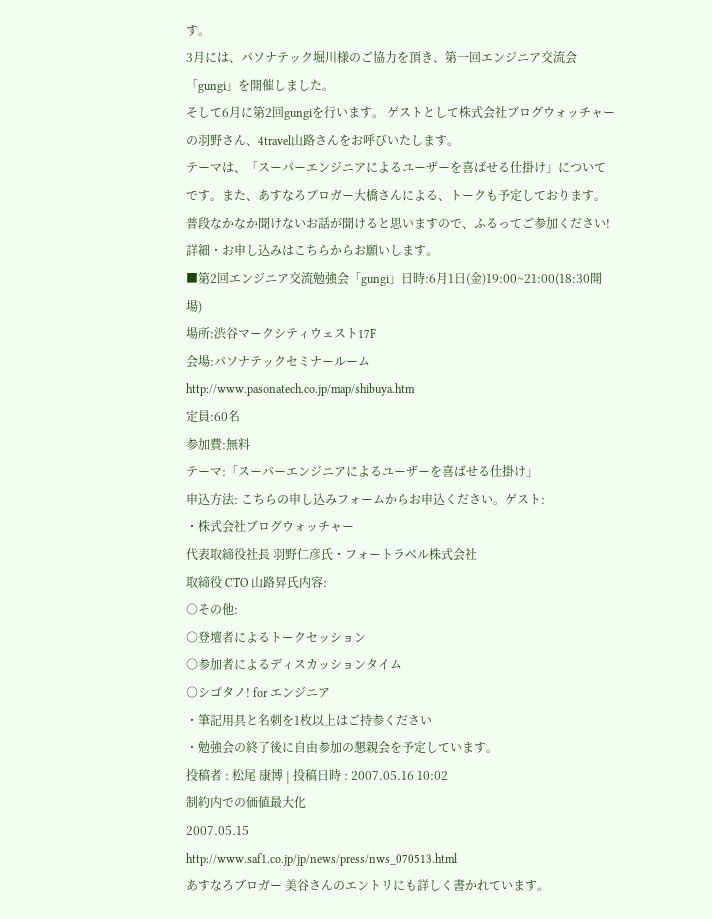す。
3月には、パソナテック堀川様のご協力を頂き、第一回エンジニア交流会「gungi」を開催しました。
そして6月に第2回gungiを行います。 ゲストとして株式会社ブログウォッチャーの羽野さん、4travel山路さんをお呼びいたします。
テーマは、「スーパーエンジニアによるユーザーを喜ばせる仕掛け」についてです。また、あすなろブロガー大橋さんによる、トークも予定しております。
普段なかなか聞けないお話が聞けると思いますので、ふるってご参加ください!
詳細・お申し込みはこちらからお願いします。
■第2回エンジニア交流勉強会「gungi」日時:6月1日(金)19:00~21:00(18:30開場)
場所:渋谷マークシティウェスト17F
会場:パソナテックセミナールーム
http://www.pasonatech.co.jp/map/shibuya.htm
定員:60名
参加費:無料
テーマ:「スーパーエンジニアによるユーザーを喜ばせる仕掛け」
申込方法: こちらの申し込みフォームからお申込ください。ゲスト:
・株式会社ブログウォッチャー
代表取締役社長 羽野仁彦氏・フォートラベル株式会社
取締役 CTO 山路昇氏内容:
○その他:
○登壇者によるトークセッション
○参加者によるディスカッションタイム
○シゴタノ! for エンジニア
・筆記用具と名刺を1枚以上はご持参ください
・勉強会の終了後に自由参加の懇親会を予定しています。
投稿者 : 松尾 康博 | 投稿日時 : 2007.05.16 10:02
制約内での価値最大化
2007.05.15
http://www.saf1.co.jp/jp/news/press/nws_070513.html
あすなろブロガー 美谷さんのエントリにも詳しく書かれています。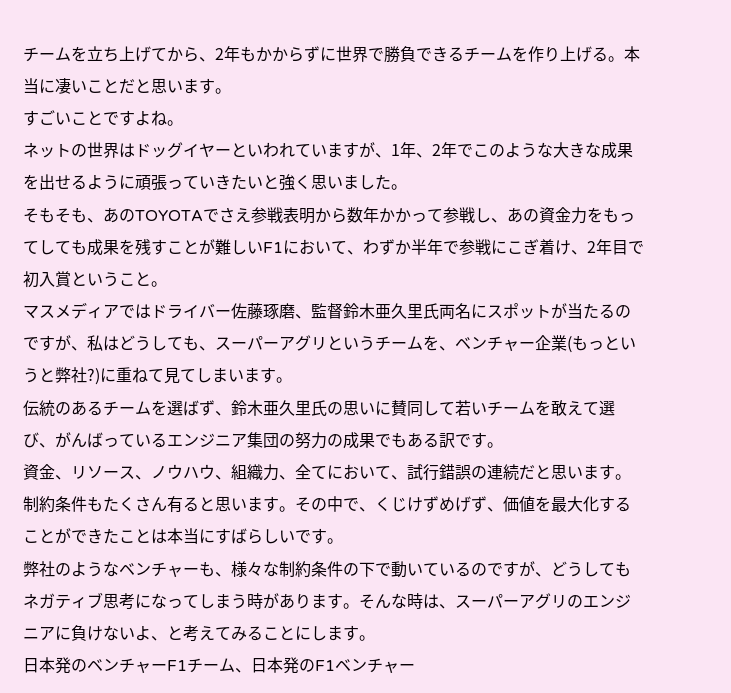チームを立ち上げてから、2年もかからずに世界で勝負できるチームを作り上げる。本当に凄いことだと思います。
すごいことですよね。
ネットの世界はドッグイヤーといわれていますが、1年、2年でこのような大きな成果を出せるように頑張っていきたいと強く思いました。
そもそも、あのTOYOTAでさえ参戦表明から数年かかって参戦し、あの資金力をもってしても成果を残すことが難しいF1において、わずか半年で参戦にこぎ着け、2年目で初入賞ということ。
マスメディアではドライバー佐藤琢磨、監督鈴木亜久里氏両名にスポットが当たるのですが、私はどうしても、スーパーアグリというチームを、ベンチャー企業(もっというと弊社?)に重ねて見てしまいます。
伝統のあるチームを選ばず、鈴木亜久里氏の思いに賛同して若いチームを敢えて選び、がんばっているエンジニア集団の努力の成果でもある訳です。
資金、リソース、ノウハウ、組織力、全てにおいて、試行錯誤の連続だと思います。
制約条件もたくさん有ると思います。その中で、くじけずめげず、価値を最大化することができたことは本当にすばらしいです。
弊社のようなベンチャーも、様々な制約条件の下で動いているのですが、どうしてもネガティブ思考になってしまう時があります。そんな時は、スーパーアグリのエンジニアに負けないよ、と考えてみることにします。
日本発のベンチャーF1チーム、日本発のF1ベンチャー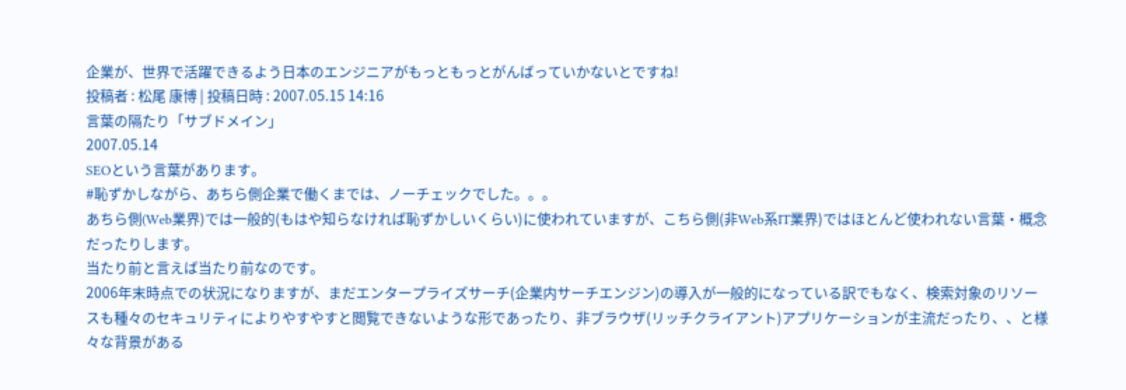企業が、世界で活躍できるよう日本のエンジニアがもっともっとがんばっていかないとですね!
投稿者 : 松尾 康博 | 投稿日時 : 2007.05.15 14:16
言葉の隔たり「サブドメイン」
2007.05.14
SEOという言葉があります。
#恥ずかしながら、あちら側企業で働くまでは、ノーチェックでした。。。
あちら側(Web業界)では一般的(もはや知らなければ恥ずかしいくらい)に使われていますが、こちら側(非Web系IT業界)ではほとんど使われない言葉・概念だったりします。
当たり前と言えば当たり前なのです。
2006年末時点での状況になりますが、まだエンタープライズサーチ(企業内サーチエンジン)の導入が一般的になっている訳でもなく、検索対象のリソースも種々のセキュリティによりやすやすと閲覧できないような形であったり、非ブラウザ(リッチクライアント)アプリケーションが主流だったり、、と様々な背景がある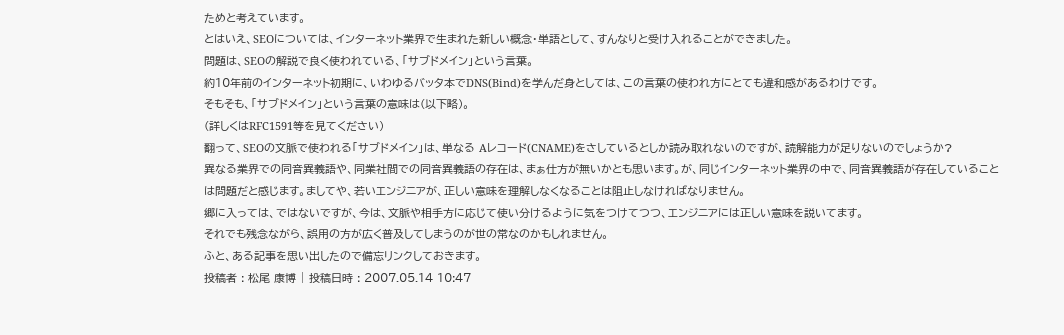ためと考えています。
とはいえ、SEOについては、インターネット業界で生まれた新しい概念・単語として、すんなりと受け入れることができました。
問題は、SEOの解説で良く使われている、「サブドメイン」という言葉。
約10年前のインターネット初期に、いわゆるバッタ本でDNS(Bind)を学んだ身としては、この言葉の使われ方にとても違和感があるわけです。
そもそも、「サブドメイン」という言葉の意味は(以下略)。
(詳しくはRFC1591等を見てください)
翻って、SEOの文脈で使われる「サブドメイン」は、単なる Aレコード(CNAME)をさしているとしか読み取れないのですが、読解能力が足りないのでしょうか?
異なる業界での同音異義語や、同業社間での同音異義語の存在は、まぁ仕方が無いかとも思います。が、同じインターネット業界の中で、同音異義語が存在していることは問題だと感じます。ましてや、若いエンジニアが、正しい意味を理解しなくなることは阻止しなければなりません。
郷に入っては、ではないですが、今は、文脈や相手方に応じて使い分けるように気をつけてつつ、エンジニアには正しい意味を説いてます。
それでも残念ながら、誤用の方が広く普及してしまうのが世の常なのかもしれません。
ふと、ある記事を思い出したので備忘リンクしておきます。
投稿者 : 松尾 康博 | 投稿日時 : 2007.05.14 10:47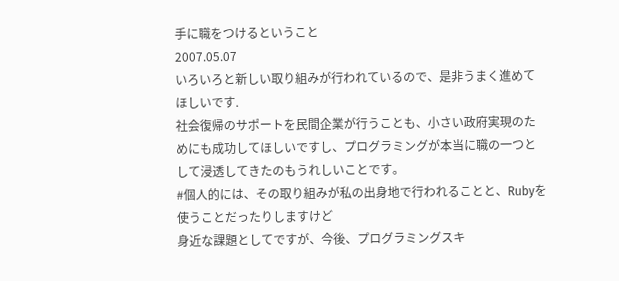手に職をつけるということ
2007.05.07
いろいろと新しい取り組みが行われているので、是非うまく進めてほしいです.
社会復帰のサポートを民間企業が行うことも、小さい政府実現のためにも成功してほしいですし、プログラミングが本当に職の一つとして浸透してきたのもうれしいことです。
#個人的には、その取り組みが私の出身地で行われることと、Rubyを使うことだったりしますけど
身近な課題としてですが、今後、プログラミングスキ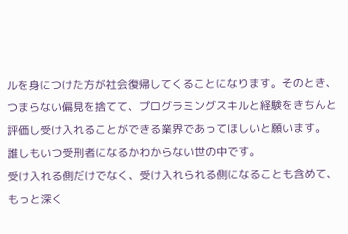ルを身につけた方が社会復帰してくることになります。そのとき、つまらない偏見を捨てて、プログラミングスキルと経験をきちんと評価し受け入れることができる業界であってほしいと願います。
誰しもいつ受刑者になるかわからない世の中です。
受け入れる側だけでなく、受け入れられる側になることも含めて、もっと深く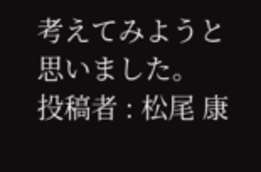考えてみようと思いました。
投稿者 : 松尾 康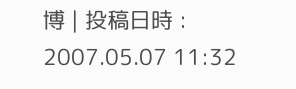博 | 投稿日時 : 2007.05.07 11:32